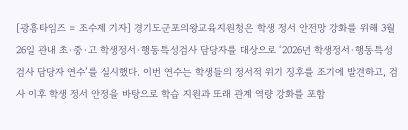[광흥타임즈 = 조수제 기자] 경기도군포의왕교육지원청은 학생 정서 안전망 강화를 위해 3월 26일 관내 초·중·고 학생정서·행동특성검사 담당자를 대상으로 ‘2026년 학생정서·행동특성검사 담당자 연수’를 실시했다. 이번 연수는 학생들의 정서적 위기 징후를 조기에 발견하고, 검사 이후 학생 정서 안정을 바탕으로 학습 지원과 또래 관계 역량 강화를 포함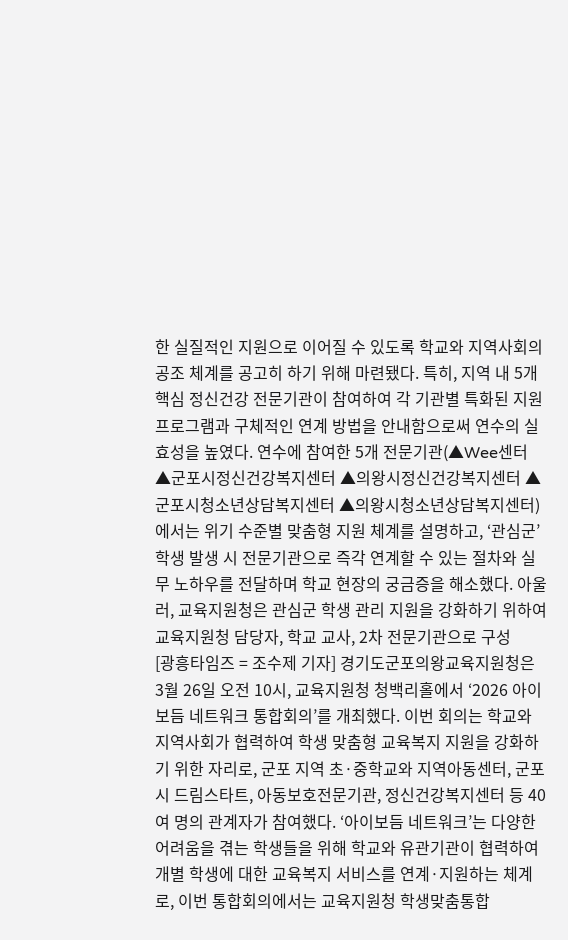한 실질적인 지원으로 이어질 수 있도록 학교와 지역사회의 공조 체계를 공고히 하기 위해 마련됐다. 특히, 지역 내 5개 핵심 정신건강 전문기관이 참여하여 각 기관별 특화된 지원 프로그램과 구체적인 연계 방법을 안내함으로써 연수의 실효성을 높였다. 연수에 참여한 5개 전문기관(▲Wee센터 ▲군포시정신건강복지센터 ▲의왕시정신건강복지센터 ▲군포시청소년상담복지센터 ▲의왕시청소년상담복지센터)에서는 위기 수준별 맞춤형 지원 체계를 설명하고, ‘관심군’ 학생 발생 시 전문기관으로 즉각 연계할 수 있는 절차와 실무 노하우를 전달하며 학교 현장의 궁금증을 해소했다. 아울러, 교육지원청은 관심군 학생 관리 지원을 강화하기 위하여 교육지원청 담당자, 학교 교사, 2차 전문기관으로 구성
[광흥타임즈 = 조수제 기자] 경기도군포의왕교육지원청은 3월 26일 오전 10시, 교육지원청 청백리홀에서 ‘2026 아이보듬 네트워크 통합회의’를 개최했다. 이번 회의는 학교와 지역사회가 협력하여 학생 맞춤형 교육복지 지원을 강화하기 위한 자리로, 군포 지역 초·중학교와 지역아동센터, 군포시 드림스타트, 아동보호전문기관, 정신건강복지센터 등 40여 명의 관계자가 참여했다. ‘아이보듬 네트워크’는 다양한 어려움을 겪는 학생들을 위해 학교와 유관기관이 협력하여 개별 학생에 대한 교육복지 서비스를 연계·지원하는 체계로, 이번 통합회의에서는 교육지원청 학생맞춤통합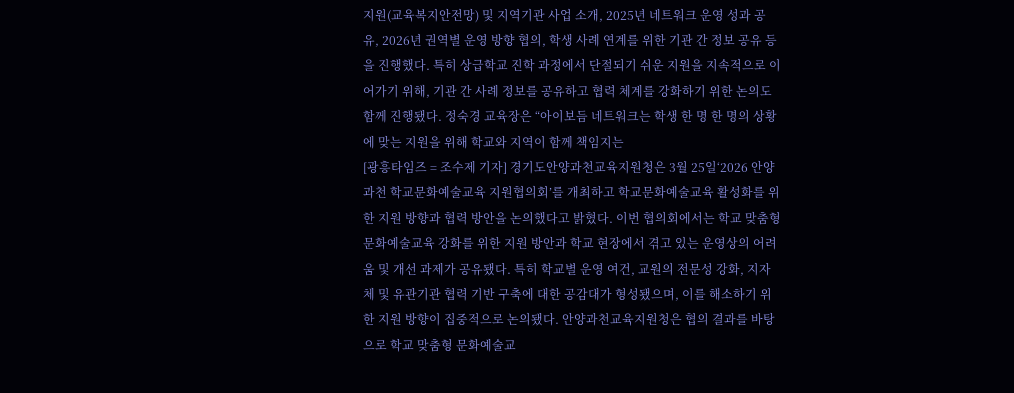지원(교육복지안전망) 및 지역기관 사업 소개, 2025년 네트워크 운영 성과 공유, 2026년 권역별 운영 방향 협의, 학생 사례 연계를 위한 기관 간 정보 공유 등을 진행했다. 특히 상급학교 진학 과정에서 단절되기 쉬운 지원을 지속적으로 이어가기 위해, 기관 간 사례 정보를 공유하고 협력 체계를 강화하기 위한 논의도 함께 진행됐다. 정숙경 교육장은 “아이보듬 네트워크는 학생 한 명 한 명의 상황에 맞는 지원을 위해 학교와 지역이 함께 책임지는
[광흥타임즈 = 조수제 기자] 경기도안양과천교육지원청은 3월 25일‘2026 안양과천 학교문화예술교육 지원협의회’를 개최하고 학교문화예술교육 활성화를 위한 지원 방향과 협력 방안을 논의했다고 밝혔다. 이번 협의회에서는 학교 맞춤형 문화예술교육 강화를 위한 지원 방안과 학교 현장에서 겪고 있는 운영상의 어려움 및 개선 과제가 공유됐다. 특히 학교별 운영 여건, 교원의 전문성 강화, 지자체 및 유관기관 협력 기반 구축에 대한 공감대가 형성됐으며, 이를 해소하기 위한 지원 방향이 집중적으로 논의됐다. 안양과천교육지원청은 협의 결과를 바탕으로 학교 맞춤형 문화예술교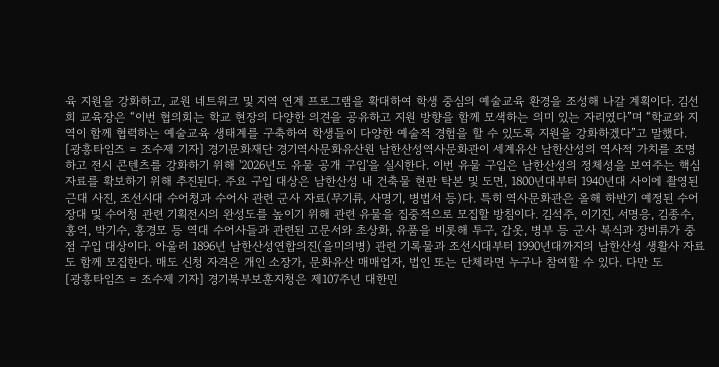육 지원을 강화하고, 교원 네트워크 및 지역 연계 프로그램을 확대하여 학생 중심의 예술교육 환경을 조성해 나갈 계획이다. 김선희 교육장은 “이번 협의회는 학교 현장의 다양한 의견을 공유하고 지원 방향을 함께 모색하는 의미 있는 자리였다”며 “학교와 지역이 함께 협력하는 예술교육 생태계를 구축하여 학생들이 다양한 예술적 경험을 할 수 있도록 지원을 강화하겠다”고 말했다.
[광흥타임즈 = 조수제 기자] 경기문화재단 경기역사문화유산원 남한산성역사문화관이 세계유산 남한산성의 역사적 가치를 조명하고 전시 콘텐츠를 강화하기 위해 '2026년도 유물 공개 구입'을 실시한다. 이번 유물 구입은 남한산성의 정체성을 보여주는 핵심 자료를 확보하기 위해 추진된다. 주요 구입 대상은 남한산성 내 건축물 현판 탁본 및 도면, 1800년대부터 1940년대 사이에 촬영된 근대 사진, 조선시대 수어청과 수어사 관련 군사 자료(무기류, 사명기, 병법서 등)다. 특히 역사문화관은 올해 하반기 예정된 수어장대 및 수어청 관련 기획전시의 완성도를 높이기 위해 관련 유물을 집중적으로 모집할 방침이다. 김석주, 이기진, 서명응, 김종수, 홍억, 박기수, 홍경모 등 역대 수어사들과 관련된 고문서와 초상화, 유품을 비롯해 투구, 갑옷, 병부 등 군사 복식과 장비류가 중점 구입 대상이다. 아울러 1896년 남한산성연합의진(을미의병) 관련 기록물과 조선시대부터 1990년대까지의 남한산성 생활사 자료도 함께 모집한다. 매도 신청 자격은 개인 소장가, 문화유산 매매업자, 법인 또는 단체라면 누구나 참여할 수 있다. 다만 도
[광흥타임즈 = 조수제 기자] 경기북부보훈지청은 제107주년 대한민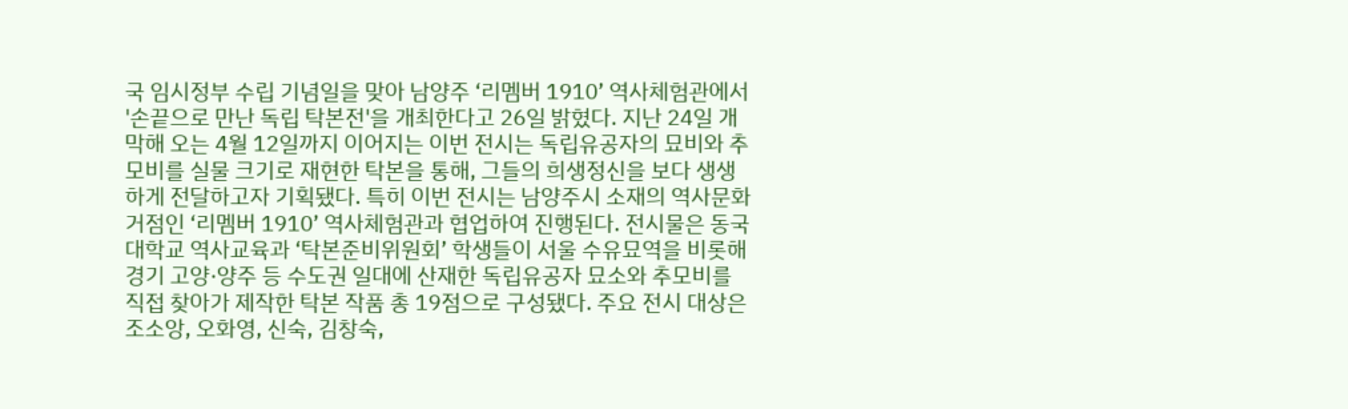국 임시정부 수립 기념일을 맞아 남양주 ‘리멤버 1910’ 역사체험관에서 '손끝으로 만난 독립 탁본전'을 개최한다고 26일 밝혔다. 지난 24일 개막해 오는 4월 12일까지 이어지는 이번 전시는 독립유공자의 묘비와 추모비를 실물 크기로 재현한 탁본을 통해, 그들의 희생정신을 보다 생생하게 전달하고자 기획됐다. 특히 이번 전시는 남양주시 소재의 역사문화 거점인 ‘리멤버 1910’ 역사체험관과 협업하여 진행된다. 전시물은 동국대학교 역사교육과 ‘탁본준비위원회’ 학생들이 서울 수유묘역을 비롯해 경기 고양·양주 등 수도권 일대에 산재한 독립유공자 묘소와 추모비를 직접 찾아가 제작한 탁본 작품 총 19점으로 구성됐다. 주요 전시 대상은 조소앙, 오화영, 신숙, 김창숙,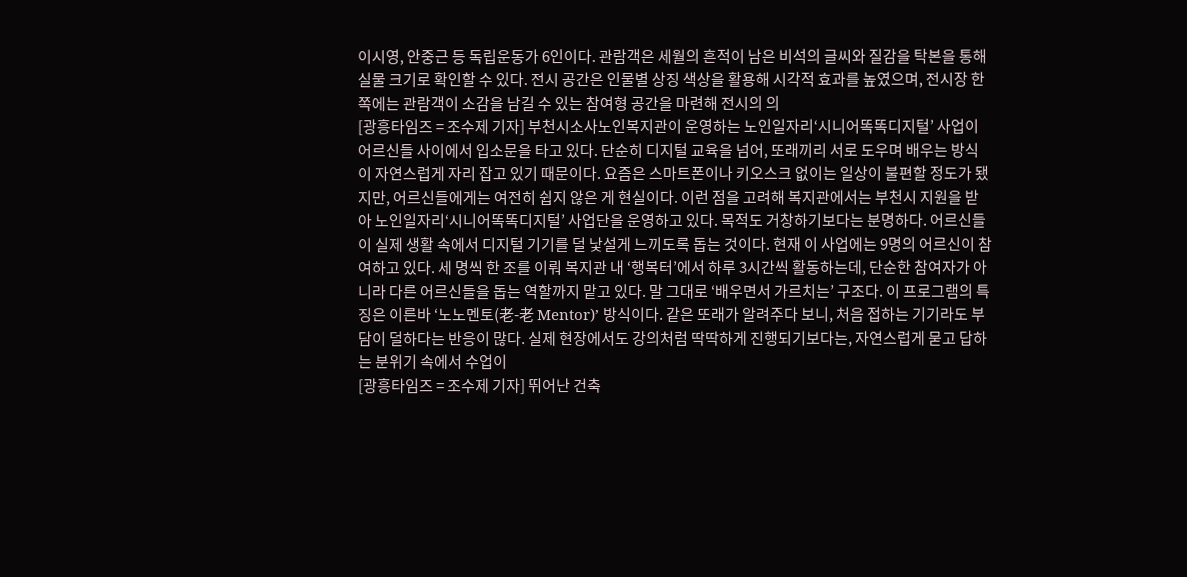이시영, 안중근 등 독립운동가 6인이다. 관람객은 세월의 흔적이 남은 비석의 글씨와 질감을 탁본을 통해 실물 크기로 확인할 수 있다. 전시 공간은 인물별 상징 색상을 활용해 시각적 효과를 높였으며, 전시장 한쪽에는 관람객이 소감을 남길 수 있는 참여형 공간을 마련해 전시의 의
[광흥타임즈 = 조수제 기자] 부천시소사노인복지관이 운영하는 노인일자리‘시니어똑똑디지털’ 사업이 어르신들 사이에서 입소문을 타고 있다. 단순히 디지털 교육을 넘어, 또래끼리 서로 도우며 배우는 방식이 자연스럽게 자리 잡고 있기 때문이다. 요즘은 스마트폰이나 키오스크 없이는 일상이 불편할 정도가 됐지만, 어르신들에게는 여전히 쉽지 않은 게 현실이다. 이런 점을 고려해 복지관에서는 부천시 지원을 받아 노인일자리‘시니어똑똑디지털’ 사업단을 운영하고 있다. 목적도 거창하기보다는 분명하다. 어르신들이 실제 생활 속에서 디지털 기기를 덜 낯설게 느끼도록 돕는 것이다. 현재 이 사업에는 9명의 어르신이 참여하고 있다. 세 명씩 한 조를 이뤄 복지관 내 ‘행복터’에서 하루 3시간씩 활동하는데, 단순한 참여자가 아니라 다른 어르신들을 돕는 역할까지 맡고 있다. 말 그대로 ‘배우면서 가르치는’ 구조다. 이 프로그램의 특징은 이른바 ‘노노멘토(老-老 Mentor)’ 방식이다. 같은 또래가 알려주다 보니, 처음 접하는 기기라도 부담이 덜하다는 반응이 많다. 실제 현장에서도 강의처럼 딱딱하게 진행되기보다는, 자연스럽게 묻고 답하는 분위기 속에서 수업이
[광흥타임즈 = 조수제 기자] 뛰어난 건축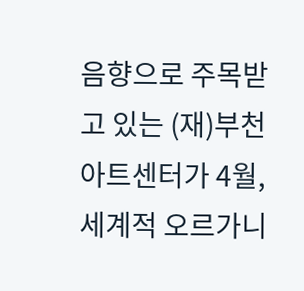음향으로 주목받고 있는 (재)부천아트센터가 4월, 세계적 오르가니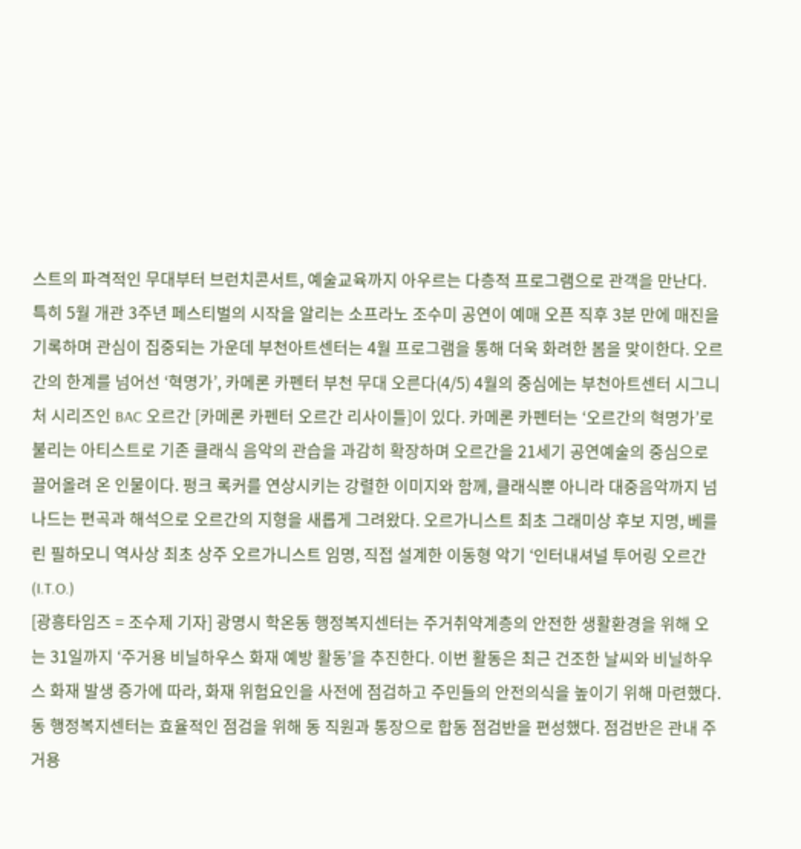스트의 파격적인 무대부터 브런치콘서트, 예술교육까지 아우르는 다층적 프로그램으로 관객을 만난다. 특히 5월 개관 3주년 페스티벌의 시작을 알리는 소프라노 조수미 공연이 예매 오픈 직후 3분 만에 매진을 기록하며 관심이 집중되는 가운데 부천아트센터는 4월 프로그램을 통해 더욱 화려한 봄을 맞이한다. 오르간의 한계를 넘어선 ‘혁명가’, 카메론 카펜터 부천 무대 오른다(4/5) 4월의 중심에는 부천아트센터 시그니처 시리즈인 BAC 오르간 [카메론 카펜터 오르간 리사이틀]이 있다. 카메론 카펜터는 ‘오르간의 혁명가’로 불리는 아티스트로 기존 클래식 음악의 관습을 과감히 확장하며 오르간을 21세기 공연예술의 중심으로 끌어올려 온 인물이다. 펑크 록커를 연상시키는 강렬한 이미지와 함께, 클래식뿐 아니라 대중음악까지 넘나드는 편곡과 해석으로 오르간의 지형을 새롭게 그려왔다. 오르가니스트 최초 그래미상 후보 지명, 베를린 필하모니 역사상 최초 상주 오르가니스트 임명, 직접 설계한 이동형 악기 ‘인터내셔널 투어링 오르간(I.T.O.)
[광흥타임즈 = 조수제 기자] 광명시 학온동 행정복지센터는 주거취약계층의 안전한 생활환경을 위해 오는 31일까지 ‘주거용 비닐하우스 화재 예방 활동’을 추진한다. 이번 활동은 최근 건조한 날씨와 비닐하우스 화재 발생 증가에 따라, 화재 위험요인을 사전에 점검하고 주민들의 안전의식을 높이기 위해 마련했다. 동 행정복지센터는 효율적인 점검을 위해 동 직원과 통장으로 합동 점검반을 편성했다. 점검반은 관내 주거용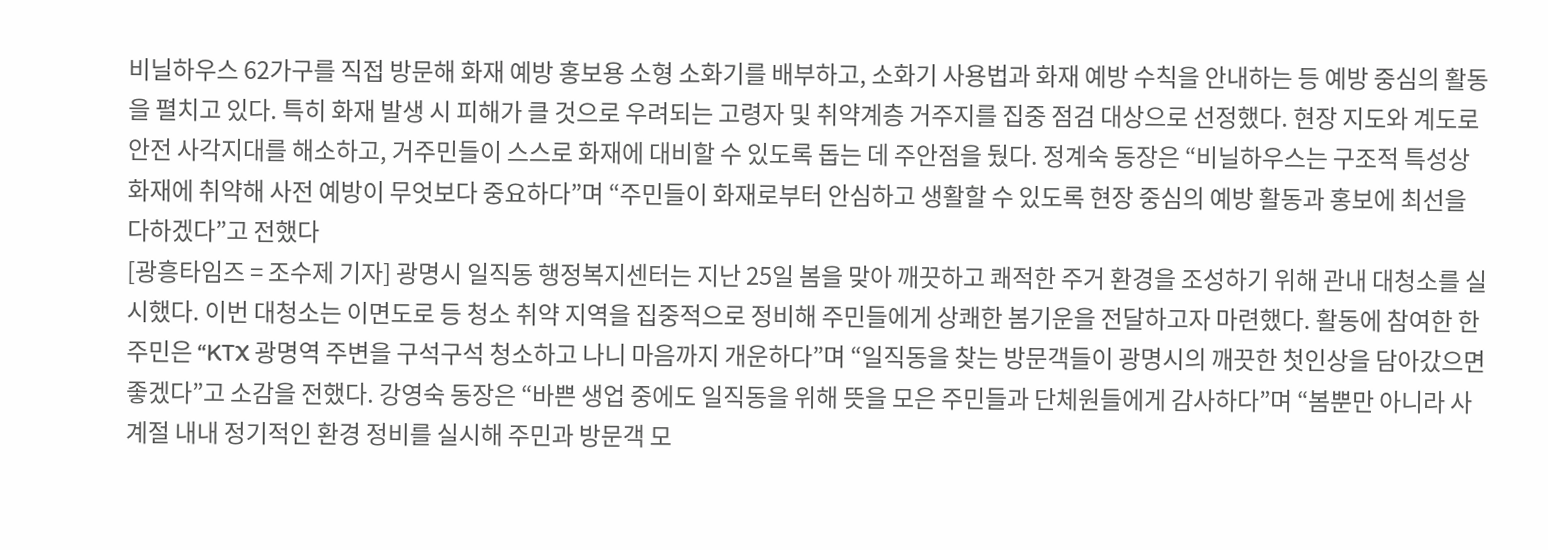비닐하우스 62가구를 직접 방문해 화재 예방 홍보용 소형 소화기를 배부하고, 소화기 사용법과 화재 예방 수칙을 안내하는 등 예방 중심의 활동을 펼치고 있다. 특히 화재 발생 시 피해가 클 것으로 우려되는 고령자 및 취약계층 거주지를 집중 점검 대상으로 선정했다. 현장 지도와 계도로 안전 사각지대를 해소하고, 거주민들이 스스로 화재에 대비할 수 있도록 돕는 데 주안점을 뒀다. 정계숙 동장은 “비닐하우스는 구조적 특성상 화재에 취약해 사전 예방이 무엇보다 중요하다”며 “주민들이 화재로부터 안심하고 생활할 수 있도록 현장 중심의 예방 활동과 홍보에 최선을 다하겠다”고 전했다
[광흥타임즈 = 조수제 기자] 광명시 일직동 행정복지센터는 지난 25일 봄을 맞아 깨끗하고 쾌적한 주거 환경을 조성하기 위해 관내 대청소를 실시했다. 이번 대청소는 이면도로 등 청소 취약 지역을 집중적으로 정비해 주민들에게 상쾌한 봄기운을 전달하고자 마련했다. 활동에 참여한 한 주민은 “KTX 광명역 주변을 구석구석 청소하고 나니 마음까지 개운하다”며 “일직동을 찾는 방문객들이 광명시의 깨끗한 첫인상을 담아갔으면 좋겠다”고 소감을 전했다. 강영숙 동장은 “바쁜 생업 중에도 일직동을 위해 뜻을 모은 주민들과 단체원들에게 감사하다”며 “봄뿐만 아니라 사계절 내내 정기적인 환경 정비를 실시해 주민과 방문객 모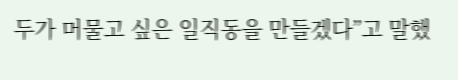두가 머물고 싶은 일직동을 만들겠다”고 말했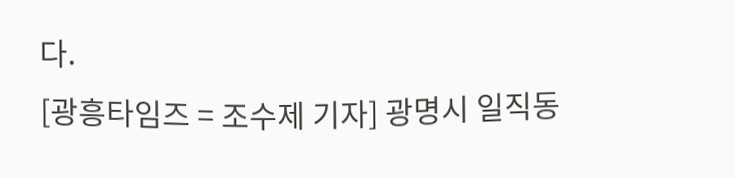다.
[광흥타임즈 = 조수제 기자] 광명시 일직동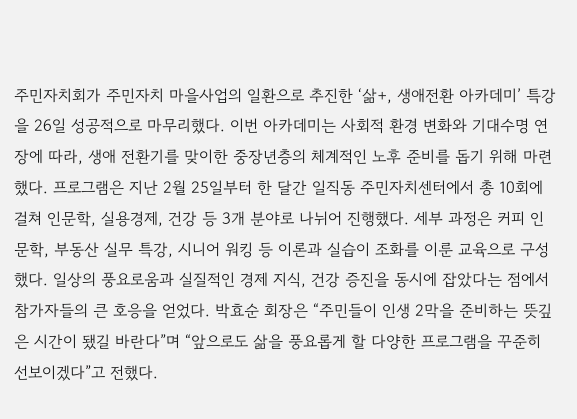주민자치회가 주민자치 마을사업의 일환으로 추진한 ‘삶+, 생애전환 아카데미’ 특강을 26일 성공적으로 마무리했다. 이번 아카데미는 사회적 환경 변화와 기대수명 연장에 따라, 생애 전환기를 맞이한 중장년층의 체계적인 노후 준비를 돕기 위해 마련했다. 프로그램은 지난 2월 25일부터 한 달간 일직동 주민자치센터에서 총 10회에 걸쳐 인문학, 실용경제, 건강 등 3개 분야로 나뉘어 진행했다. 세부 과정은 커피 인문학, 부동산 실무 특강, 시니어 워킹 등 이론과 실습이 조화를 이룬 교육으로 구성했다. 일상의 풍요로움과 실질적인 경제 지식, 건강 증진을 동시에 잡았다는 점에서 참가자들의 큰 호응을 얻었다. 박효순 회장은 “주민들이 인생 2막을 준비하는 뜻깊은 시간이 됐길 바란다”며 “앞으로도 삶을 풍요롭게 할 다양한 프로그램을 꾸준히 선보이겠다”고 전했다.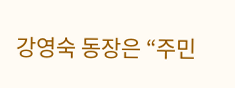강영숙 동장은 “주민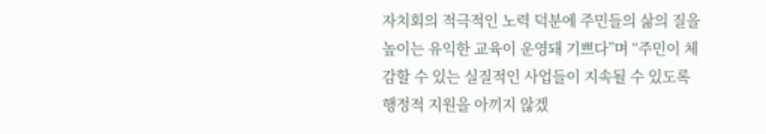자치회의 적극적인 노력 덕분에 주민들의 삶의 질을 높이는 유익한 교육이 운영돼 기쁘다”며 “주민이 체감할 수 있는 실질적인 사업들이 지속될 수 있도록 행정적 지원을 아끼지 않겠